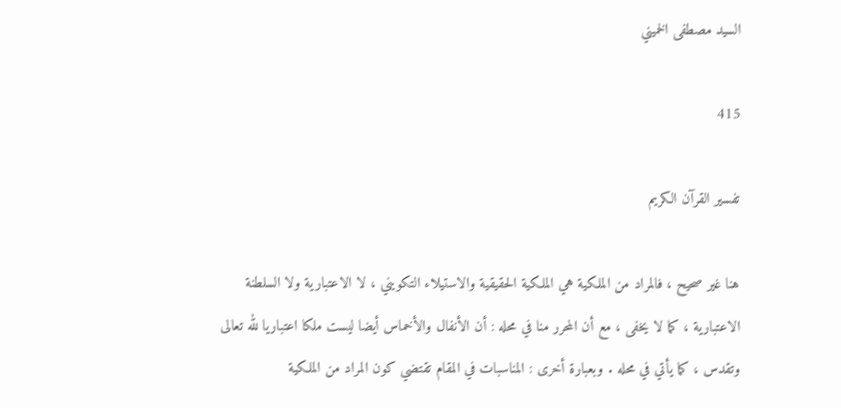السيد مصطفى الخميني

415

تفسير القرآن الكريم

هنا غير صحيح ، فالمراد من الملكية هي الملكية الحقيقية والاستيلاء التكويني ، لا الاعتبارية ولا السلطنة الاعتبارية ، كما لا يخفى ، مع أن المحرر منا في محله : أن الأنفال والأخماس أيضا ليست ملكا اعتباريا لله تعالى وتقدس ، كما يأتي في محله . وبعبارة أخرى : المناسبات في المقام تقتضي كون المراد من الملكية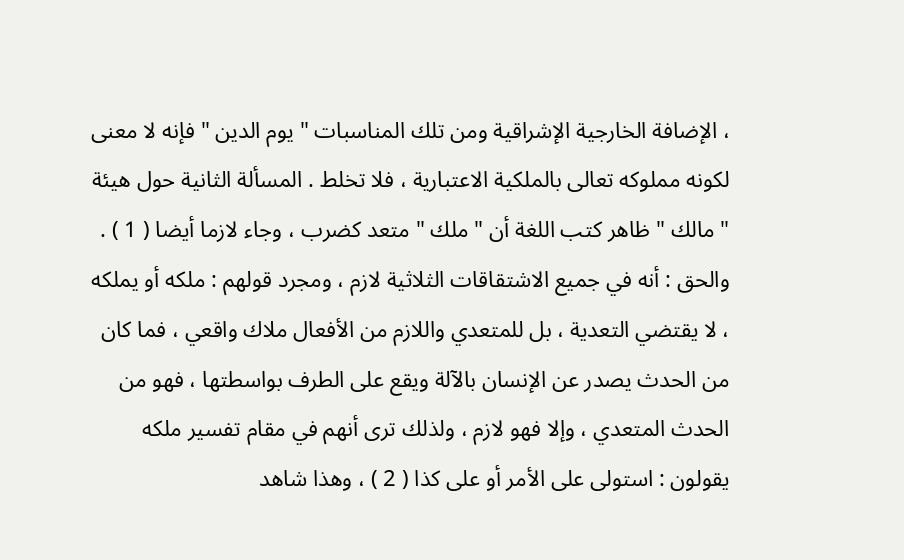، الإضافة الخارجية الإشراقية ومن تلك المناسبات " يوم الدين " فإنه لا معنى لكونه مملوكه تعالى بالملكية الاعتبارية ، فلا تخلط . المسألة الثانية حول هيئة " مالك " ظاهر كتب اللغة أن " ملك " متعد كضرب ، وجاء لازما أيضا ( 1 ) . والحق : أنه في جميع الاشتقاقات الثلاثية لازم ، ومجرد قولهم : ملكه أو يملكه ، لا يقتضي التعدية ، بل للمتعدي واللازم من الأفعال ملاك واقعي ، فما كان من الحدث يصدر عن الإنسان بالآلة ويقع على الطرف بواسطتها ، فهو من الحدث المتعدي ، وإلا فهو لازم ، ولذلك ترى أنهم في مقام تفسير ملكه يقولون : استولى على الأمر أو على كذا ( 2 ) ، وهذا شاهد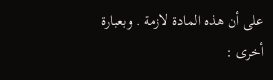على أن هذه المادة لازمة . وبعبارة أخرى :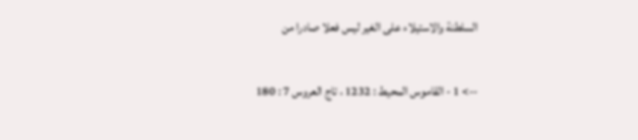السلطنة والاستيلاء على الغير ليس فعلا صادرا من

--> 1 - القاموس المحيط : 1232 ، تاج العروس 7 : 180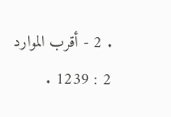. 2 - أقرب الموارد 2 : 1239 .